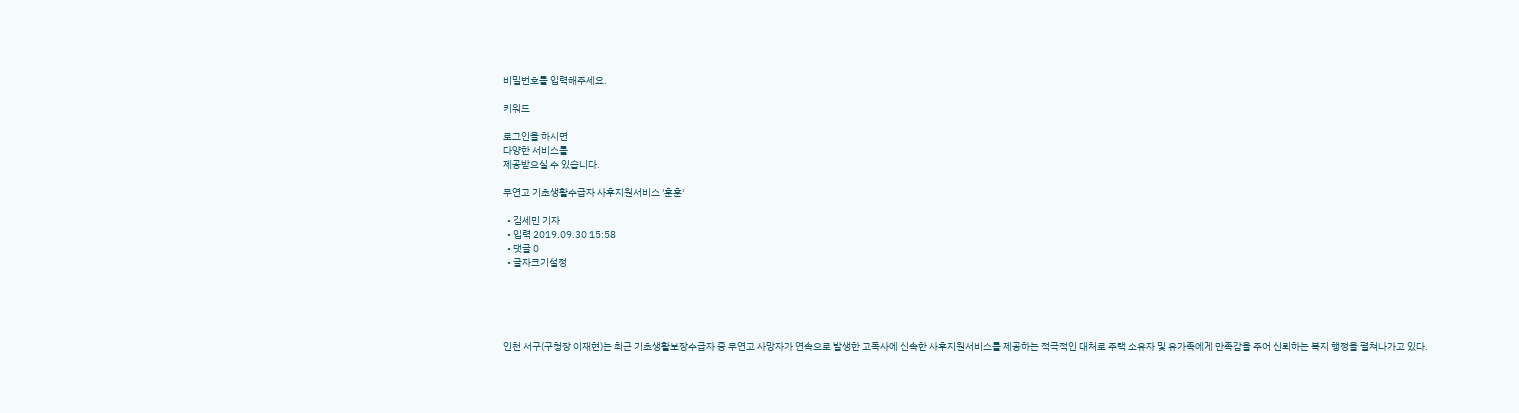비밀번호를 입력해주세요.

키워드

로그인을 하시면
다양한 서비스를
제공받으실 수 있습니다.

무연고 기초생활수급자 사후지원서비스 '훈훈'

  • 김세민 기자
  • 입력 2019.09.30 15:58
  • 댓글 0
  • 글자크기설정





인천 서구(구청장 이재현)는 최근 기초생활보장수급자 중 무연고 사망자가 연속으로 발생한 고독사에 신속한 사후지원서비스를 제공하는 적극적인 대처로 주택 소유자 및 유가족에게 만족감을 주어 신뢰하는 복지 행정을 펼쳐나가고 있다.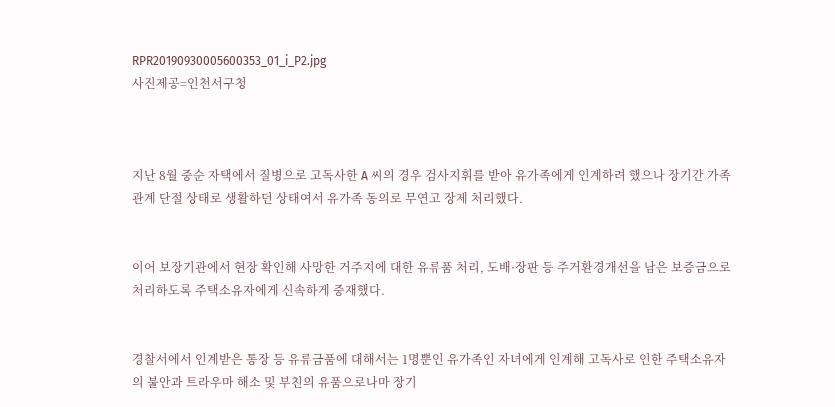RPR20190930005600353_01_i_P2.jpg
사진제공=인천서구청



지난 8월 중순 자택에서 질병으로 고독사한 A 씨의 경우 검사지휘를 받아 유가족에게 인계하려 했으나 장기간 가족관계 단절 상태로 생활하던 상태여서 유가족 동의로 무연고 장제 처리했다.


이어 보장기관에서 현장 확인해 사망한 거주지에 대한 유류품 처리, 도배·장판 등 주거환경개선을 남은 보증금으로 처리하도록 주택소유자에게 신속하게 중재했다.


경찰서에서 인계받은 통장 등 유류금품에 대해서는 1명뿐인 유가족인 자녀에게 인계해 고독사로 인한 주택소유자의 불안과 트라우마 해소 및 부친의 유품으로나마 장기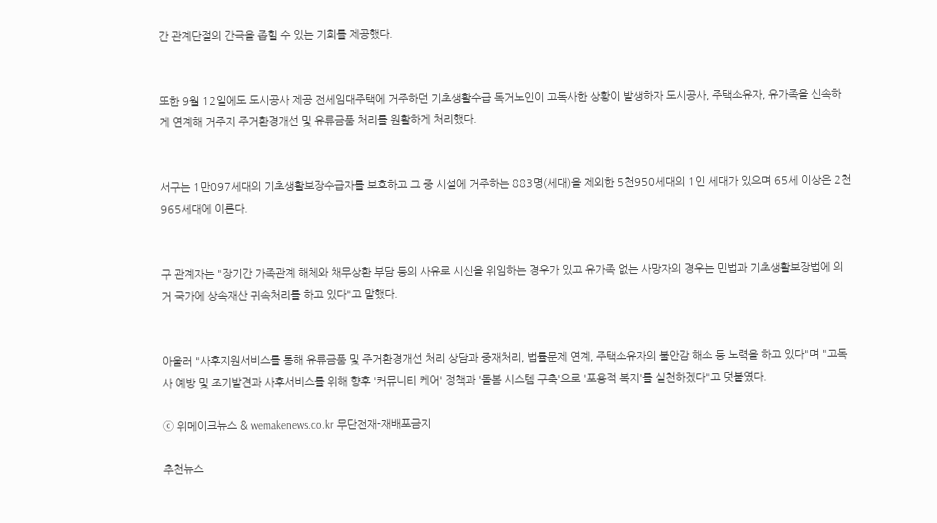간 관계단절의 간극을 좁힐 수 있는 기회를 제공했다.


또한 9월 12일에도 도시공사 제공 전세임대주택에 거주하던 기초생활수급 독거노인이 고독사한 상황이 발생하자 도시공사, 주택소유자, 유가족을 신속하게 연계해 거주지 주거환경개선 및 유류금품 처리를 원활하게 처리했다.


서구는 1만097세대의 기초생활보장수급자를 보호하고 그 중 시설에 거주하는 883명(세대)을 제외한 5천950세대의 1인 세대가 있으며 65세 이상은 2천965세대에 이른다.


구 관계자는 "장기간 가족관계 해체와 채무상환 부담 등의 사유로 시신을 위임하는 경우가 있고 유가족 없는 사망자의 경우는 민법과 기초생활보장법에 의거 국가에 상속재산 귀속처리를 하고 있다"고 말했다.


아울러 "사후지원서비스를 통해 유류금품 및 주거환경개선 처리 상담과 중재처리, 법률문제 연계, 주택소유자의 불안감 해소 등 노력을 하고 있다"며 "고독사 예방 및 조기발견과 사후서비스를 위해 향후 '커뮤니티 케어' 정책과 '돌봄 시스템 구축'으로 '포용적 복지'를 실천하겠다"고 덧붙였다.

ⓒ 위메이크뉴스 & wemakenews.co.kr 무단전재-재배포금지

추천뉴스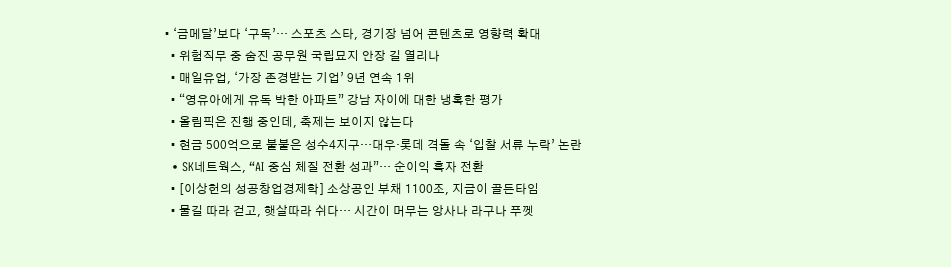• ‘금메달’보다 ‘구독’… 스포츠 스타, 경기장 넘어 콘텐츠로 영향력 확대
  • 위험직무 중 숨진 공무원 국립묘지 안장 길 열리나
  • 매일유업, ‘가장 존경받는 기업’ 9년 연속 1위
  • “영유아에게 유독 박한 아파트” 강남 자이에 대한 냉혹한 평가
  • 올림픽은 진행 중인데, 축제는 보이지 않는다
  • 현금 500억으로 불붙은 성수4지구…대우·롯데 격돌 속 ‘입찰 서류 누락’ 논란
  • SK네트웍스, “AI 중심 체질 전환 성과”… 순이익 흑자 전환
  • [이상헌의 성공창업경제학] 소상공인 부채 1100조, 지금이 골든타임
  • 물길 따라 걷고, 햇살따라 쉬다… 시간이 머무는 앙사나 라구나 푸껫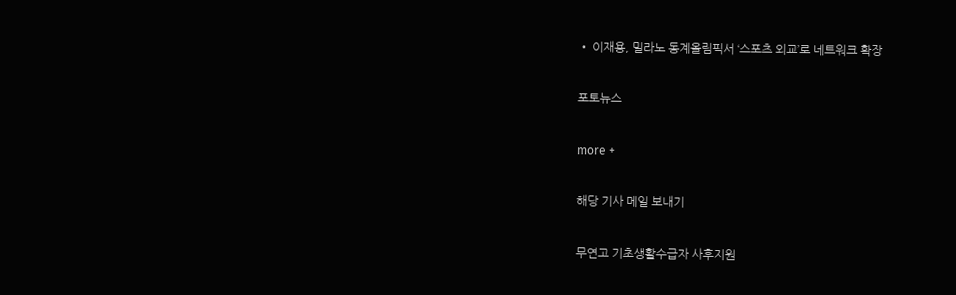• 이재용, 밀라노 동계올림픽서 ‘스포츠 외교’로 네트워크 확장

포토뉴스

more +

해당 기사 메일 보내기

무연고 기초생활수급자 사후지원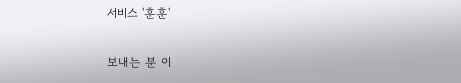서비스 '훈훈'

보내는 분 이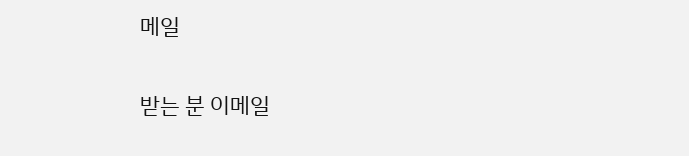메일

받는 분 이메일